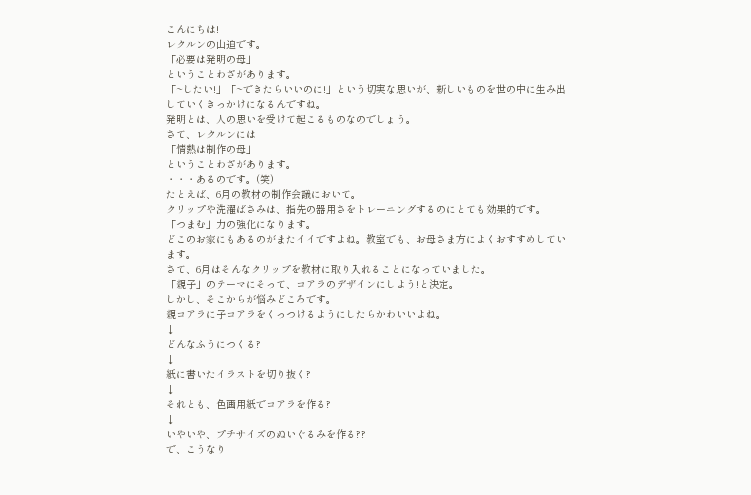こんにちは!
レクルンの山迫です。
「必要は発明の母」
ということわざがあります。
「~したい!」「~できたらいいのに!」という切実な思いが、新しいものを世の中に生み出していくきっかけになるんですね。
発明とは、人の思いを受けて起こるものなのでしょう。
さて、レクルンには
「情熱は制作の母」
ということわざがあります。
・・・あるのです。(笑)
たとえば、6月の教材の制作会議において。
クリップや洗濯ばさみは、指先の器用さをトレーニングするのにとても効果的です。
「つまむ」力の強化になります。
どこのお家にもあるのがまたイイですよね。教室でも、お母さま方によくおすすめしています。
さて、6月はそんなクリップを教材に取り入れることになっていました。
「親子」のテーマにそって、コアラのデザインにしよう!と決定。
しかし、そこからが悩みどころです。
親コアラに子コアラをくっつけるようにしたらかわいいよね。
↓
どんなふうにつくる?
↓
紙に書いたイラストを切り抜く?
↓
それとも、色画用紙でコアラを作る?
↓
いやいや、プチサイズのぬいぐるみを作る??
で、こうなり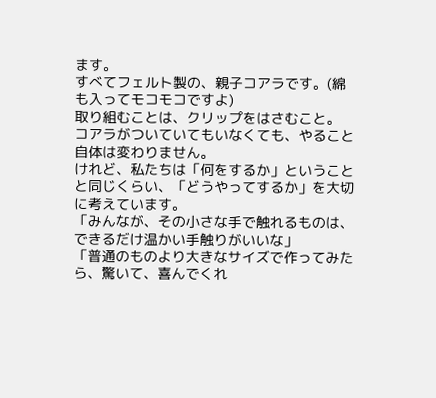ます。
すべてフェルト製の、親子コアラです。(綿も入ってモコモコですよ)
取り組むことは、クリップをはさむこと。
コアラがついていてもいなくても、やること自体は変わりません。
けれど、私たちは「何をするか」ということと同じくらい、「どうやってするか」を大切に考えています。
「みんなが、その小さな手で触れるものは、できるだけ温かい手触りがいいな」
「普通のものより大きなサイズで作ってみたら、驚いて、喜んでくれ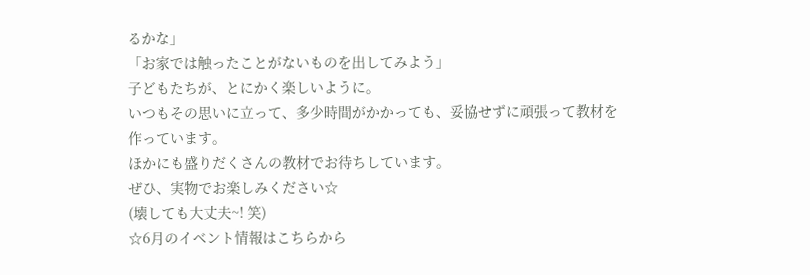るかな」
「お家では触ったことがないものを出してみよう」
子どもたちが、とにかく楽しいように。
いつもその思いに立って、多少時間がかかっても、妥協せずに頑張って教材を作っています。
ほかにも盛りだくさんの教材でお待ちしています。
ぜひ、実物でお楽しみください☆
(壊しても大丈夫~! 笑)
☆6月のイベント情報はこちらから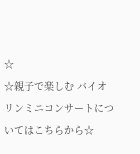☆
☆親子で楽しむ バイオリンミニコンサートについてはこちらから☆